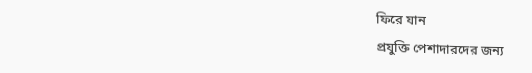ফিরে যান
প্রযুক্তি পেশাদারদের জন্য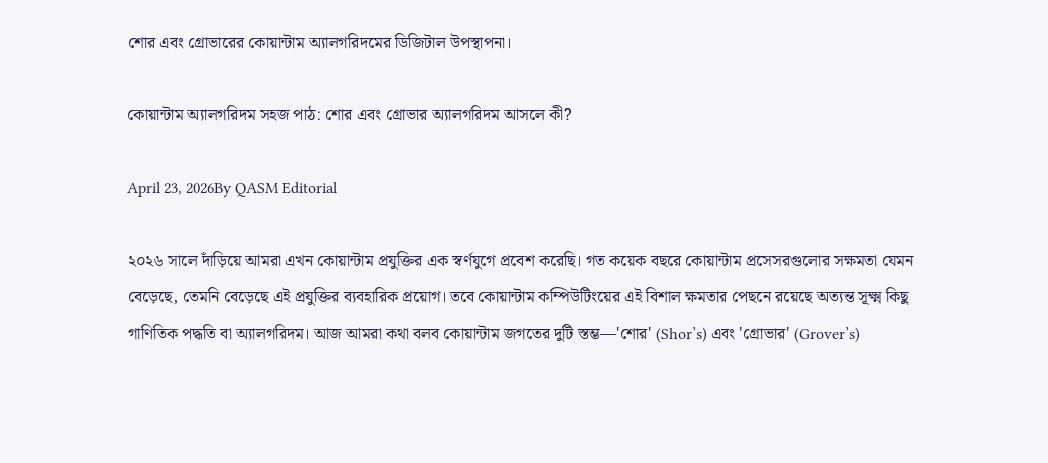শোর এবং গ্রোভারের কোয়ান্টাম অ্যালগরিদমের ডিজিটাল উপস্থাপনা।

কোয়ান্টাম অ্যালগরিদম সহজ পাঠ: শোর এবং গ্রোভার অ্যালগরিদম আসলে কী?

April 23, 2026By QASM Editorial

২০২৬ সালে দাঁড়িয়ে আমরা এখন কোয়ান্টাম প্রযুক্তির এক স্বর্ণযুগে প্রবেশ করেছি। গত কয়েক বছরে কোয়ান্টাম প্রসেসরগুলোর সক্ষমতা যেমন বেড়েছে, তেমনি বেড়েছে এই প্রযুক্তির ব্যবহারিক প্রয়োগ। তবে কোয়ান্টাম কম্পিউটিংয়ের এই বিশাল ক্ষমতার পেছনে রয়েছে অত্যন্ত সূক্ষ্ম কিছু গাণিতিক পদ্ধতি বা অ্যালগরিদম। আজ আমরা কথা বলব কোয়ান্টাম জগতের দুটি স্তম্ভ—'শোর' (Shor’s) এবং 'গ্রোভার' (Grover’s)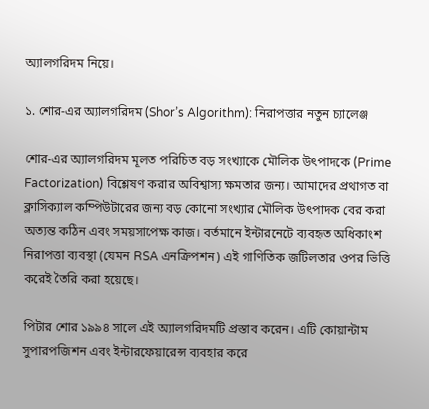অ্যালগরিদম নিয়ে।

১. শোর-এর অ্যালগরিদম (Shor’s Algorithm): নিরাপত্তার নতুন চ্যালেঞ্জ

শোর-এর অ্যালগরিদম মূলত পরিচিত বড় সংখ্যাকে মৌলিক উৎপাদকে (Prime Factorization) বিশ্লেষণ করার অবিশ্বাস্য ক্ষমতার জন্য। আমাদের প্রথাগত বা ক্লাসিক্যাল কম্পিউটারের জন্য বড় কোনো সংখ্যার মৌলিক উৎপাদক বের করা অত্যন্ত কঠিন এবং সময়সাপেক্ষ কাজ। বর্তমানে ইন্টারনেটে ব্যবহৃত অধিকাংশ নিরাপত্তা ব্যবস্থা (যেমন RSA এনক্রিপশন) এই গাণিতিক জটিলতার ওপর ভিত্তি করেই তৈরি করা হয়েছে।

পিটার শোর ১৯৯৪ সালে এই অ্যালগরিদমটি প্রস্তাব করেন। এটি কোয়ান্টাম সুপারপজিশন এবং ইন্টারফেয়ারেন্স ব্যবহার করে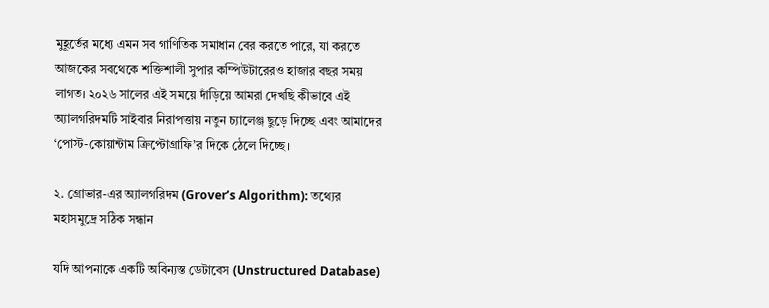মুহূর্তের মধ্যে এমন সব গাণিতিক সমাধান বের করতে পারে, যা করতে আজকের সবথেকে শক্তিশালী সুপার কম্পিউটারেরও হাজার বছর সময় লাগত। ২০২৬ সালের এই সময়ে দাঁড়িয়ে আমরা দেখছি কীভাবে এই অ্যালগরিদমটি সাইবার নিরাপত্তায় নতুন চ্যালেঞ্জ ছুড়ে দিচ্ছে এবং আমাদের ‘পোস্ট-কোয়ান্টাম ক্রিপ্টোগ্রাফি’র দিকে ঠেলে দিচ্ছে।

২. গ্রোভার-এর অ্যালগরিদম (Grover’s Algorithm): তথ্যের মহাসমুদ্রে সঠিক সন্ধান

যদি আপনাকে একটি অবিন্যস্ত ডেটাবেস (Unstructured Database)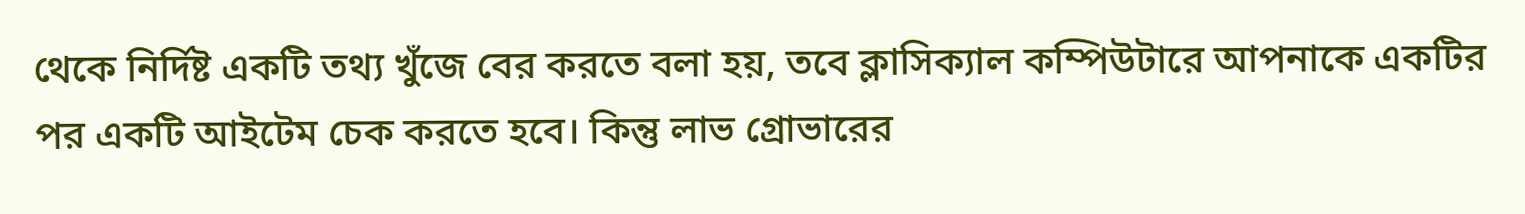থেকে নির্দিষ্ট একটি তথ্য খুঁজে বের করতে বলা হয়, তবে ক্লাসিক্যাল কম্পিউটারে আপনাকে একটির পর একটি আইটেম চেক করতে হবে। কিন্তু লাভ গ্রোভারের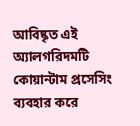আবিষ্কৃত এই অ্যালগরিদমটি কোয়ান্টাম প্রসেসিং ব্যবহার করে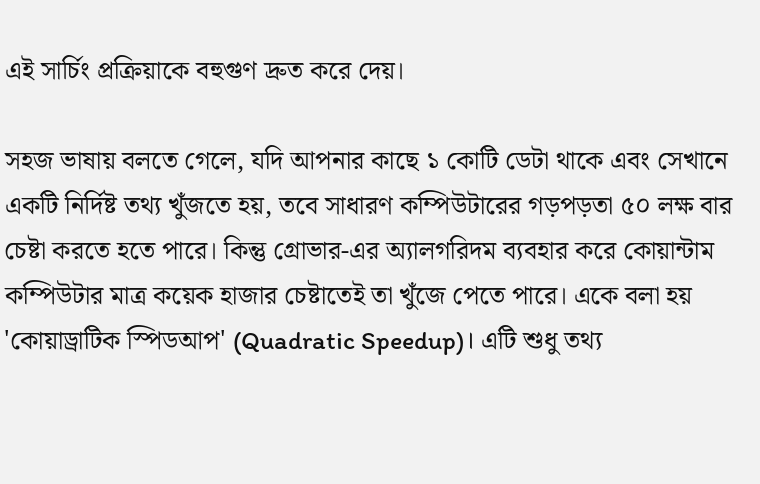এই সার্চিং প্রক্রিয়াকে বহুগুণ দ্রুত করে দেয়।

সহজ ভাষায় বলতে গেলে, যদি আপনার কাছে ১ কোটি ডেটা থাকে এবং সেখানে একটি নির্দিষ্ট তথ্য খুঁজতে হয়, তবে সাধারণ কম্পিউটারের গড়পড়তা ৫০ লক্ষ বার চেষ্টা করতে হতে পারে। কিন্তু গ্রোভার-এর অ্যালগরিদম ব্যবহার করে কোয়ান্টাম কম্পিউটার মাত্র কয়েক হাজার চেষ্টাতেই তা খুঁজে পেতে পারে। একে বলা হয় 'কোয়াড্রাটিক স্পিডআপ' (Quadratic Speedup)। এটি শুধু তথ্য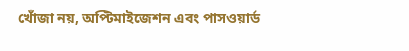খোঁজা নয়, অপ্টিমাইজেশন এবং পাসওয়ার্ড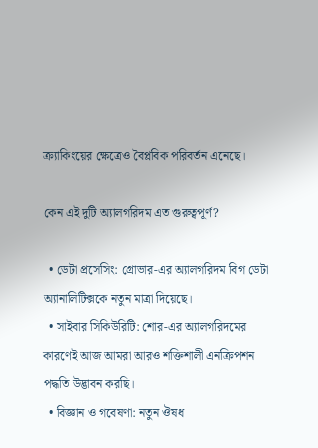ক্র্যাকিংয়ের ক্ষেত্রেও বৈপ্লবিক পরিবর্তন এনেছে।

কেন এই দুটি অ্যালগরিদম এত গুরুত্বপূর্ণ?

  • ডেটা প্রসেসিং: গ্রোভার-এর অ্যালগরিদম বিগ ডেটা অ্যানালিটিক্সকে নতুন মাত্রা দিয়েছে।
  • সাইবার সিকিউরিটি: শোর-এর অ্যালগরিদমের কারণেই আজ আমরা আরও শক্তিশালী এনক্রিপশন পদ্ধতি উদ্ভাবন করছি।
  • বিজ্ঞান ও গবেষণা: নতুন ঔষধ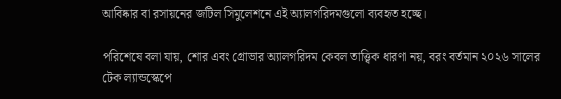আবিষ্কার বা রসায়নের জটিল সিমুলেশনে এই অ্যালগরিদমগুলো ব্যবহৃত হচ্ছে।

পরিশেষে বলা যায়, শোর এবং গ্রোভার অ্যালগরিদম কেবল তাত্ত্বিক ধারণা নয়, বরং বর্তমান ২০২৬ সালের টেক ল্যান্ডস্কেপে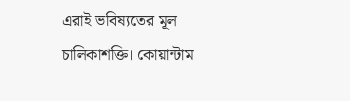এরাই ভবিষ্যতের মূল চালিকাশক্তি। কোয়ান্টাম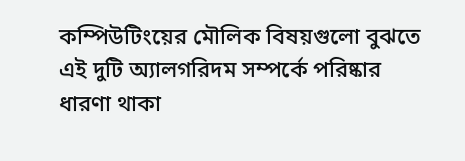কম্পিউটিংয়ের মৌলিক বিষয়গুলো বুঝতে এই দুটি অ্যালগরিদম সম্পর্কে পরিষ্কার ধারণা থাকা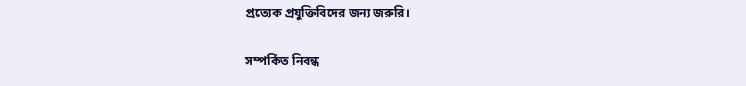প্রত্যেক প্রযুক্তিবিদের জন্য জরুরি।

সম্পর্কিত নিবন্ধ